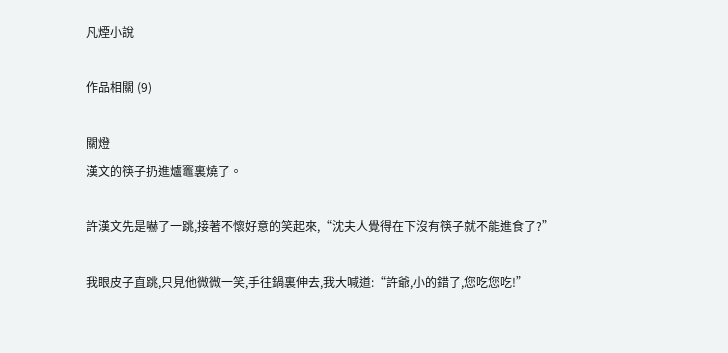凡煙小說

作品相關 (9)

關燈
漢文的筷子扔進爐竈裏燒了。

許漢文先是嚇了一跳,接著不懷好意的笑起來,“沈夫人覺得在下沒有筷子就不能進食了?”

我眼皮子直跳,只見他微微一笑,手往鍋裏伸去,我大喊道:“許爺,小的錯了,您吃您吃!”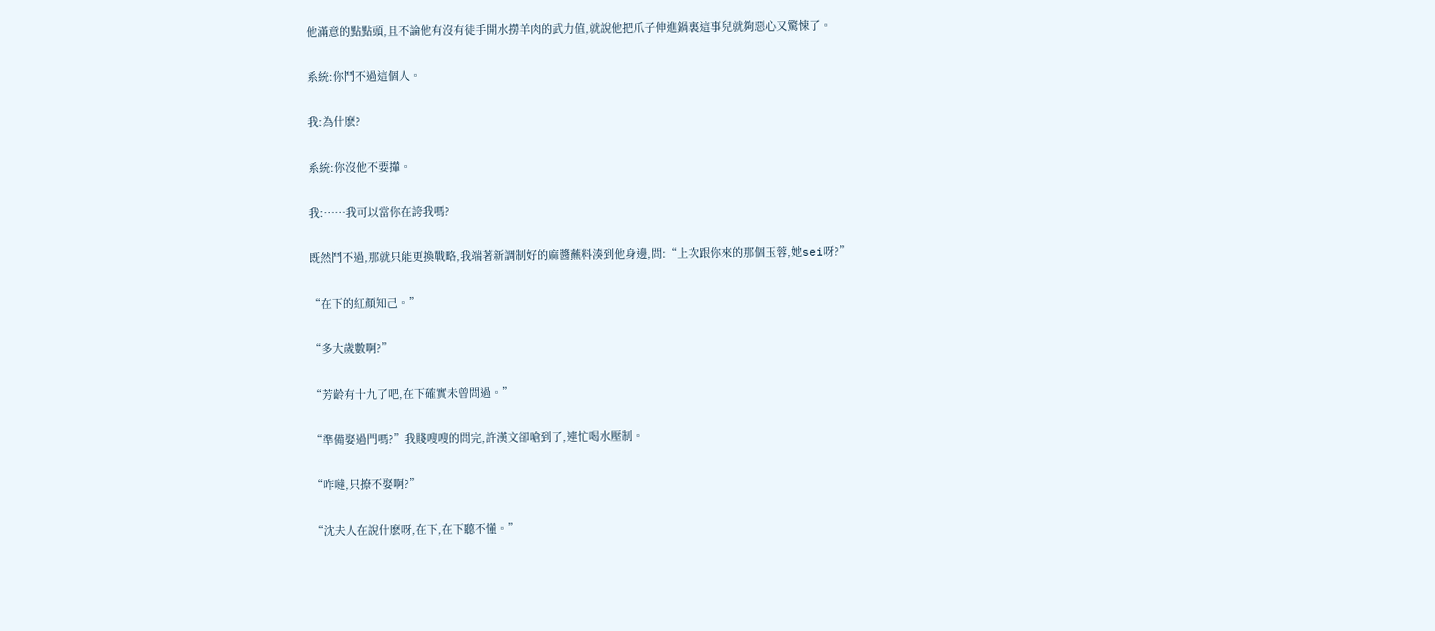他滿意的點點頭,且不論他有沒有徒手開水撈羊肉的武力值,就說他把爪子伸進鍋裏這事兒就夠惡心又驚悚了。

系統:你鬥不過這個人。

我:為什麽?

系統:你沒他不要攆。

我:……我可以當你在誇我嗎?

既然鬥不過,那就只能更換戰略,我端著新調制好的麻醬蘸料湊到他身邊,問:“上次跟你來的那個玉蓉,她sei呀?”

“在下的紅顏知己。”

“多大歲數啊?”

“芳齡有十九了吧,在下確實未曾問過。”

“準備娶過門嗎?”我賤嗖嗖的問完,許漢文卻嗆到了,連忙喝水壓制。

“咋噠,只撩不娶啊?”

“沈夫人在說什麽呀,在下,在下聽不懂。”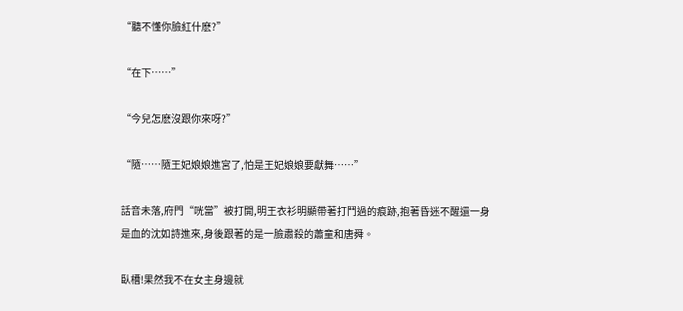“聽不懂你臉紅什麽?”

“在下……”

“今兒怎麽沒跟你來呀?”

“隨……隨王妃娘娘進宮了,怕是王妃娘娘要獻舞……”

話音未落,府門“咣當”被打開,明王衣衫明顯帶著打鬥過的痕跡,抱著昏迷不醒還一身是血的沈如詩進來,身後跟著的是一臉肅殺的蕭童和唐舜。

臥槽!果然我不在女主身邊就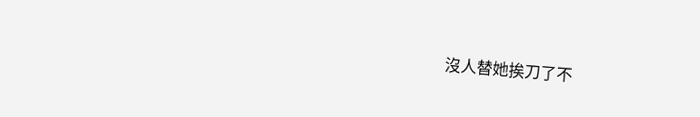沒人替她挨刀了不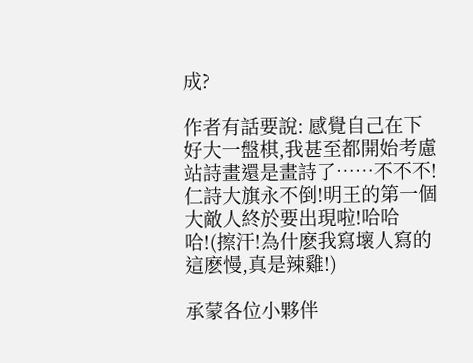成?

作者有話要說: 感覺自己在下好大一盤棋,我甚至都開始考慮站詩畫還是畫詩了……不不不!仁詩大旗永不倒!明王的第一個大敵人終於要出現啦!哈哈哈!(擦汗!為什麽我寫壞人寫的這麽慢,真是辣雞!)

承蒙各位小夥伴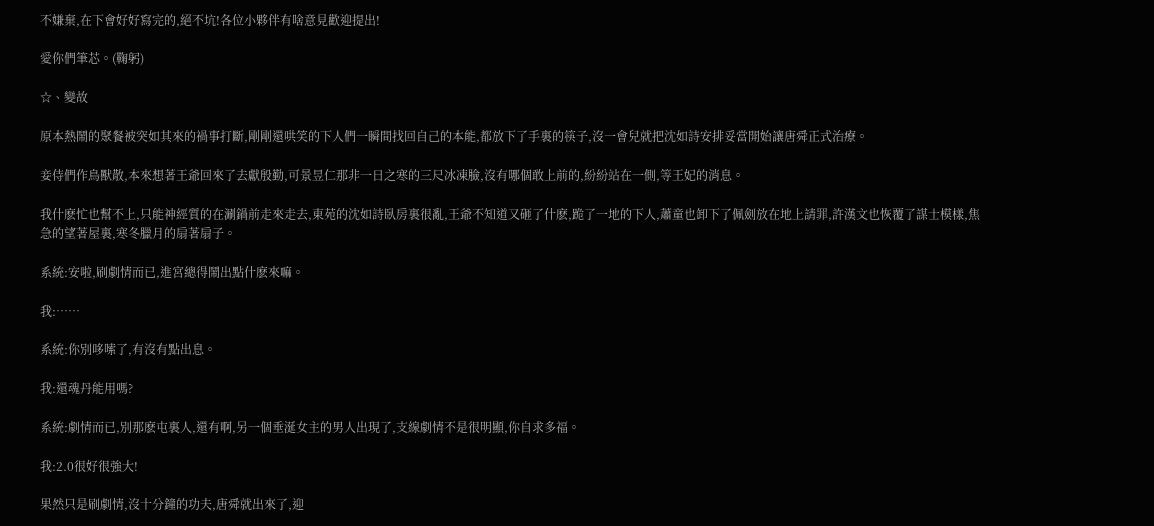不嫌棄,在下會好好寫完的,絕不坑!各位小夥伴有啥意見歡迎提出!

愛你們筆芯。(鞠躬)

☆、變故

原本熱鬧的聚餐被突如其來的禍事打斷,剛剛還哄笑的下人們一瞬間找回自己的本能,都放下了手裏的筷子,沒一會兒就把沈如詩安排妥當開始讓唐舜正式治療。

妾侍們作鳥獸散,本來想著王爺回來了去獻殷勤,可景昱仁那非一日之寒的三尺冰凍臉,沒有哪個敢上前的,紛紛站在一側,等王妃的消息。

我什麽忙也幫不上,只能神經質的在涮鍋前走來走去,東苑的沈如詩臥房裏很亂,王爺不知道又砸了什麽,跪了一地的下人,蕭童也卸下了佩劍放在地上請罪,許漢文也恢覆了謀士模樣,焦急的望著屋裏,寒冬臘月的扇著扇子。

系統:安啦,刷劇情而已,進宮總得鬧出點什麽來嘛。

我:……

系統:你別哆嗦了,有沒有點出息。

我:還魂丹能用嗎?

系統:劇情而已,別那麽屯裏人,還有啊,另一個垂涎女主的男人出現了,支線劇情不是很明顯,你自求多福。

我:2.0很好很強大!

果然只是刷劇情,沒十分鐘的功夫,唐舜就出來了,迎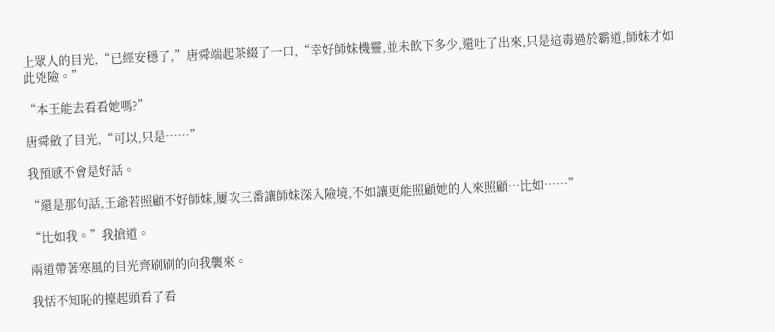上眾人的目光,“已經安穩了,”唐舜端起茶綴了一口,“幸好師妹機靈,並未飲下多少,還吐了出來,只是這毒過於霸道,師妹才如此兇險。”

“本王能去看看她嗎?”

唐舜斂了目光,“可以,只是……”

我預感不會是好話。

“還是那句話,王爺若照顧不好師妹,屢次三番讓師妹深入險境,不如讓更能照顧她的人來照顧…比如……”

“比如我。”我搶道。

兩道帶著寒風的目光齊刷刷的向我襲來。

我恬不知恥的擡起頭看了看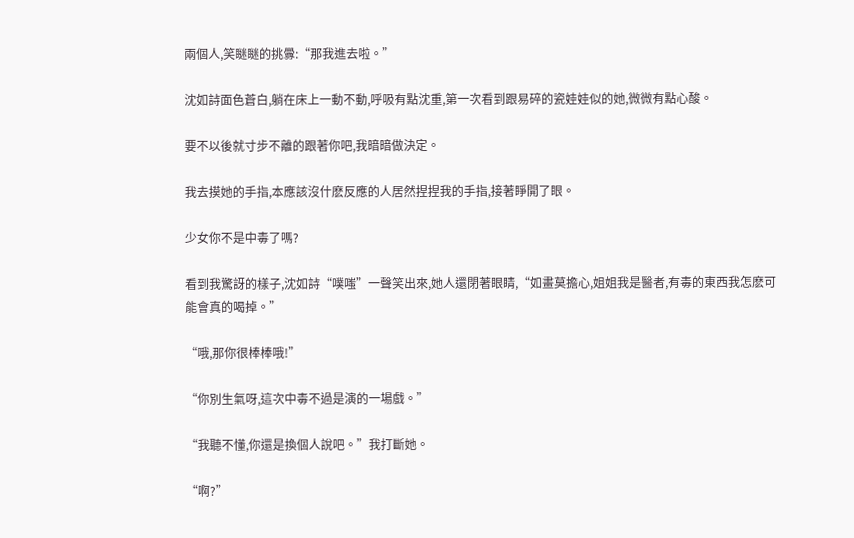兩個人,笑瞇瞇的挑釁:“那我進去啦。”

沈如詩面色蒼白,躺在床上一動不動,呼吸有點沈重,第一次看到跟易碎的瓷娃娃似的她,微微有點心酸。

要不以後就寸步不離的跟著你吧,我暗暗做決定。

我去摸她的手指,本應該沒什麽反應的人居然捏捏我的手指,接著睜開了眼。

少女你不是中毒了嗎?

看到我驚訝的樣子,沈如詩“噗嗤”一聲笑出來,她人還閉著眼睛,“如畫莫擔心,姐姐我是醫者,有毒的東西我怎麽可能會真的喝掉。”

“哦,那你很棒棒哦!”

“你別生氣呀,這次中毒不過是演的一場戲。”

“我聽不懂,你還是換個人說吧。”我打斷她。

“啊?”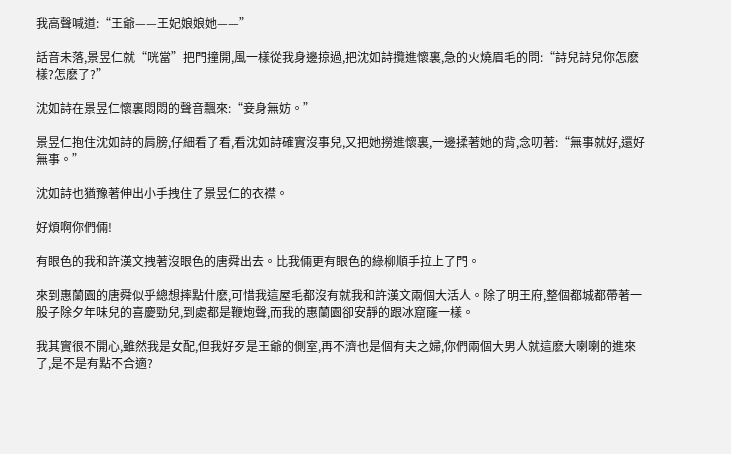我高聲喊道:“王爺——王妃娘娘她——”

話音未落,景昱仁就“咣當”把門撞開,風一樣從我身邊掠過,把沈如詩攬進懷裏,急的火燒眉毛的問:“詩兒詩兒你怎麽樣?怎麽了?”

沈如詩在景昱仁懷裏悶悶的聲音飄來:“妾身無妨。”

景昱仁抱住沈如詩的肩膀,仔細看了看,看沈如詩確實沒事兒,又把她撈進懷裏,一邊揉著她的背,念叨著:“無事就好,還好無事。”

沈如詩也猶豫著伸出小手拽住了景昱仁的衣襟。

好煩啊你們倆!

有眼色的我和許漢文拽著沒眼色的唐舜出去。比我倆更有眼色的綠柳順手拉上了門。

來到惠蘭園的唐舜似乎總想摔點什麽,可惜我這屋毛都沒有就我和許漢文兩個大活人。除了明王府,整個都城都帶著一股子除夕年味兒的喜慶勁兒,到處都是鞭炮聲,而我的惠蘭園卻安靜的跟冰窟窿一樣。

我其實很不開心,雖然我是女配,但我好歹是王爺的側室,再不濟也是個有夫之婦,你們兩個大男人就這麽大喇喇的進來了,是不是有點不合適?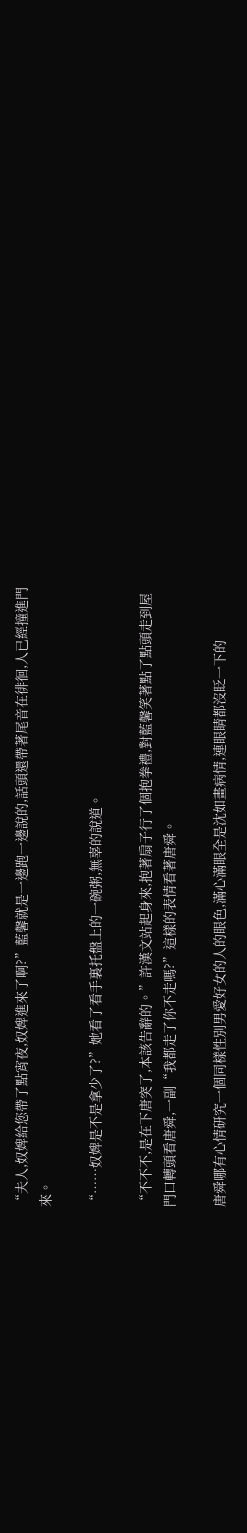“夫人,奴婢給您帶了點宵夜,奴婢進來了啊?”藍馨就是一邊跑一邊說的,話頭還帶著尾音在徘徊,人已經撞進門來。

“……奴婢是不是拿少了?”她看了看手裏托盤上的一碗粥,無辜的說道。

“不不不,是在下唐突了,本該告辭的。”許漢文站起身來,抱著扇子行了個抱拳禮,對藍馨笑著點了點頭走到屋門口轉頭看唐舜,一副“我都走了你不走嗎?”這樣的表情看著唐舜。

唐舜哪有心情研究一個同樣性別男愛好女的人的眼色,滿心滿眼全是沈如畫病情,連眼睛都沒眨一下的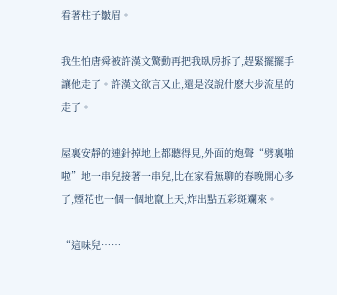看著柱子皺眉。

我生怕唐舜被許漢文驚動再把我臥房拆了,趕緊擺擺手讓他走了。許漢文欲言又止,還是沒說什麽大步流星的走了。

屋裏安靜的連針掉地上都聽得見,外面的炮聲“劈裏啪啦”地一串兒接著一串兒,比在家看無聊的春晚開心多了,煙花也一個一個地竄上天,炸出點五彩斑斕來。

“這味兒……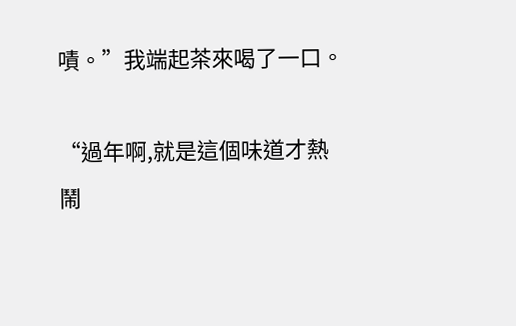嘖。”我端起茶來喝了一口。

“過年啊,就是這個味道才熱鬧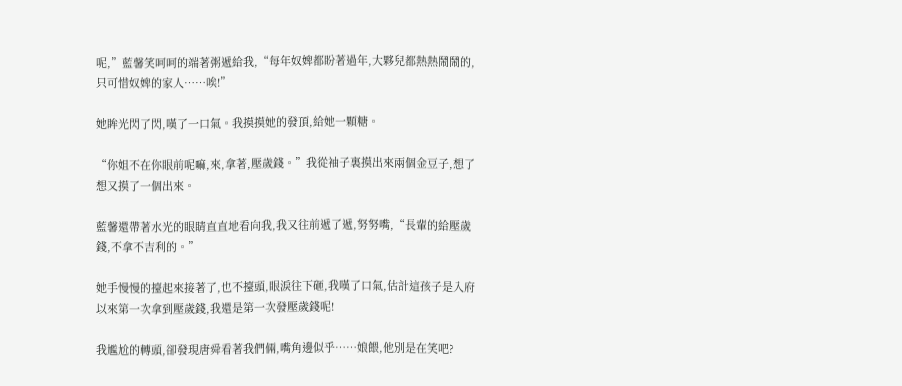呢,”藍馨笑呵呵的端著粥遞給我,“每年奴婢都盼著過年,大夥兒都熱熱鬧鬧的,只可惜奴婢的家人……唉!”

她眸光閃了閃,嘆了一口氣。我摸摸她的發頂,給她一顆糖。

“你姐不在你眼前呢嘛,來,拿著,壓歲錢。”我從袖子裏摸出來兩個金豆子,想了想又摸了一個出來。

藍馨還帶著水光的眼睛直直地看向我,我又往前遞了遞,努努嘴,“長輩的給壓歲錢,不拿不吉利的。”

她手慢慢的擡起來接著了,也不擡頭,眼淚往下砸,我嘆了口氣,估計這孩子是入府以來第一次拿到壓歲錢,我還是第一次發壓歲錢呢!

我尷尬的轉頭,卻發現唐舜看著我們倆,嘴角邊似乎……娘餵,他別是在笑吧?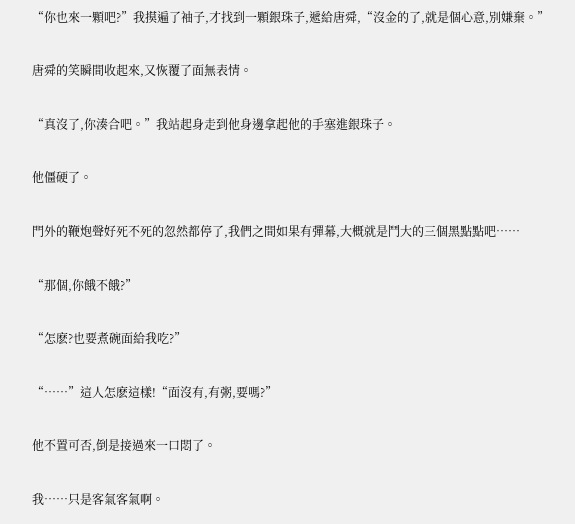“你也來一顆吧?”我摸遍了袖子,才找到一顆銀珠子,遞給唐舜,“沒金的了,就是個心意,別嫌棄。”

唐舜的笑瞬間收起來,又恢覆了面無表情。

“真沒了,你湊合吧。”我站起身走到他身邊拿起他的手塞進銀珠子。

他僵硬了。

門外的鞭炮聲好死不死的忽然都停了,我們之間如果有彈幕,大概就是鬥大的三個黑點點吧……

“那個,你餓不餓?”

“怎麽?也要煮碗面給我吃?”

“……”這人怎麽這樣!“面沒有,有粥,要嗎?”

他不置可否,倒是接過來一口悶了。

我……只是客氣客氣啊。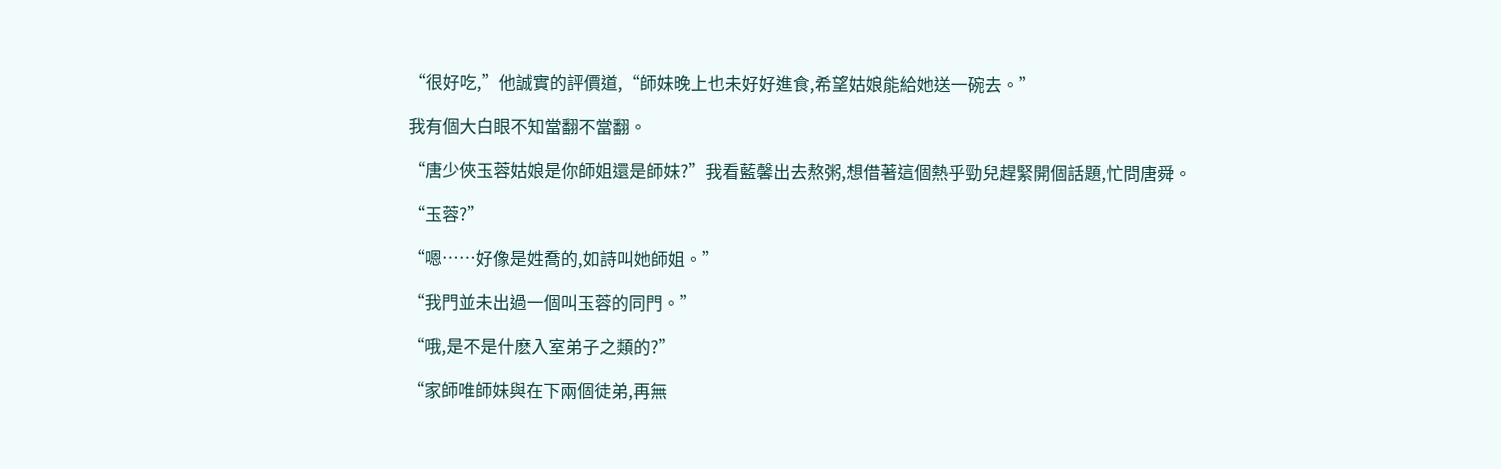“很好吃,”他誠實的評價道,“師妹晚上也未好好進食,希望姑娘能給她送一碗去。”

我有個大白眼不知當翻不當翻。

“唐少俠玉蓉姑娘是你師姐還是師妹?”我看藍馨出去熬粥,想借著這個熱乎勁兒趕緊開個話題,忙問唐舜。

“玉蓉?”

“嗯……好像是姓喬的,如詩叫她師姐。”

“我門並未出過一個叫玉蓉的同門。”

“哦,是不是什麽入室弟子之類的?”

“家師唯師妹與在下兩個徒弟,再無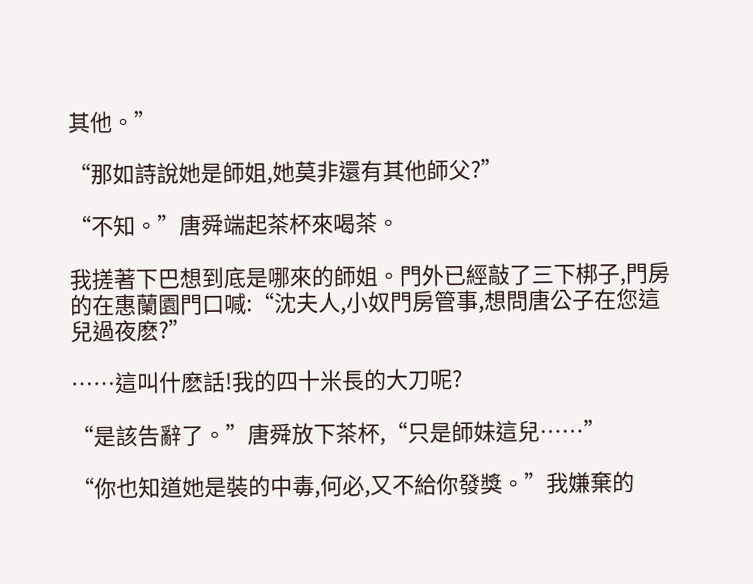其他。”

“那如詩說她是師姐,她莫非還有其他師父?”

“不知。”唐舜端起茶杯來喝茶。

我搓著下巴想到底是哪來的師姐。門外已經敲了三下梆子,門房的在惠蘭園門口喊:“沈夫人,小奴門房管事,想問唐公子在您這兒過夜麽?”

……這叫什麽話!我的四十米長的大刀呢?

“是該告辭了。”唐舜放下茶杯,“只是師妹這兒……”

“你也知道她是裝的中毒,何必,又不給你發獎。”我嫌棄的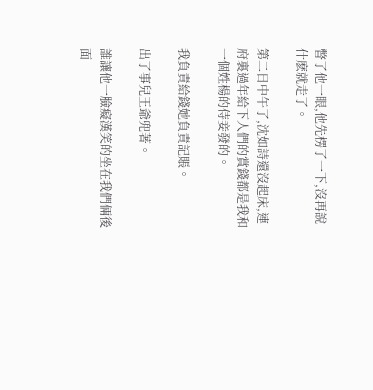瞥了他一眼,他先楞了一下,沒再說什麽就走了。

第二日中午了,沈如詩還沒起床,連府裏過年給下人們的賞錢都是我和一個姓楊的侍妾發的。

我負責給錢她負責記賬。

出了事兒王爺兜著。

誰讓他一臉癡漢笑的坐在我們倆後面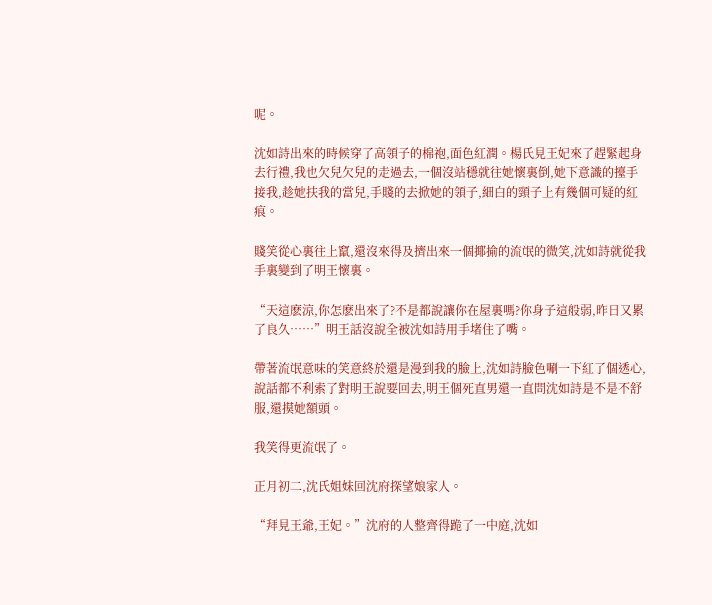呢。

沈如詩出來的時候穿了高領子的棉袍,面色紅潤。楊氏見王妃來了趕緊起身去行禮,我也欠兒欠兒的走過去,一個沒站穩就往她懷裏倒,她下意識的擡手接我,趁她扶我的當兒,手賤的去掀她的領子,細白的頸子上有幾個可疑的紅痕。

賤笑從心裏往上竄,還沒來得及擠出來一個揶揄的流氓的微笑,沈如詩就從我手裏變到了明王懷裏。

“天這麽涼,你怎麽出來了?不是都說讓你在屋裏嗎?你身子這般弱,昨日又累了良久……”明王話沒說全被沈如詩用手堵住了嘴。

帶著流氓意味的笑意終於還是漫到我的臉上,沈如詩臉色唰一下紅了個透心,說話都不利索了對明王說要回去,明王個死直男還一直問沈如詩是不是不舒服,還摸她額頭。

我笑得更流氓了。

正月初二,沈氏姐妹回沈府探望娘家人。

“拜見王爺,王妃。”沈府的人整齊得跪了一中庭,沈如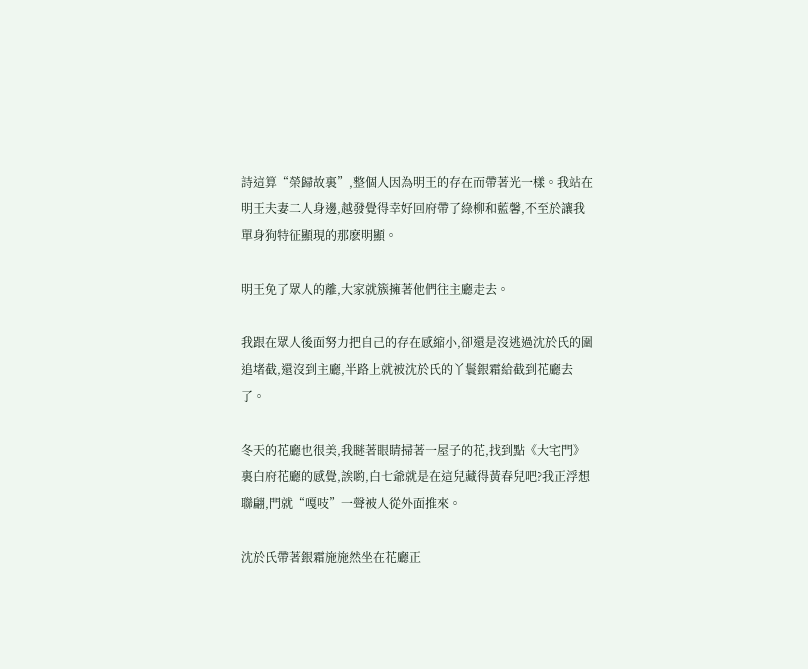詩這算“榮歸故裏”,整個人因為明王的存在而帶著光一樣。我站在明王夫妻二人身邊,越發覺得幸好回府帶了綠柳和藍馨,不至於讓我單身狗特征顯現的那麽明顯。

明王免了眾人的離,大家就簇擁著他們往主廳走去。

我跟在眾人後面努力把自己的存在感縮小,卻還是沒逃過沈於氏的圍追堵截,還沒到主廳,半路上就被沈於氏的丫鬟銀霜給截到花廳去了。

冬天的花廳也很美,我瞇著眼睛掃著一屋子的花,找到點《大宅門》裏白府花廳的感覺,誒喲,白七爺就是在這兒藏得黃春兒吧?我正浮想聯翩,門就“嘎吱”一聲被人從外面推來。

沈於氏帶著銀霜施施然坐在花廳正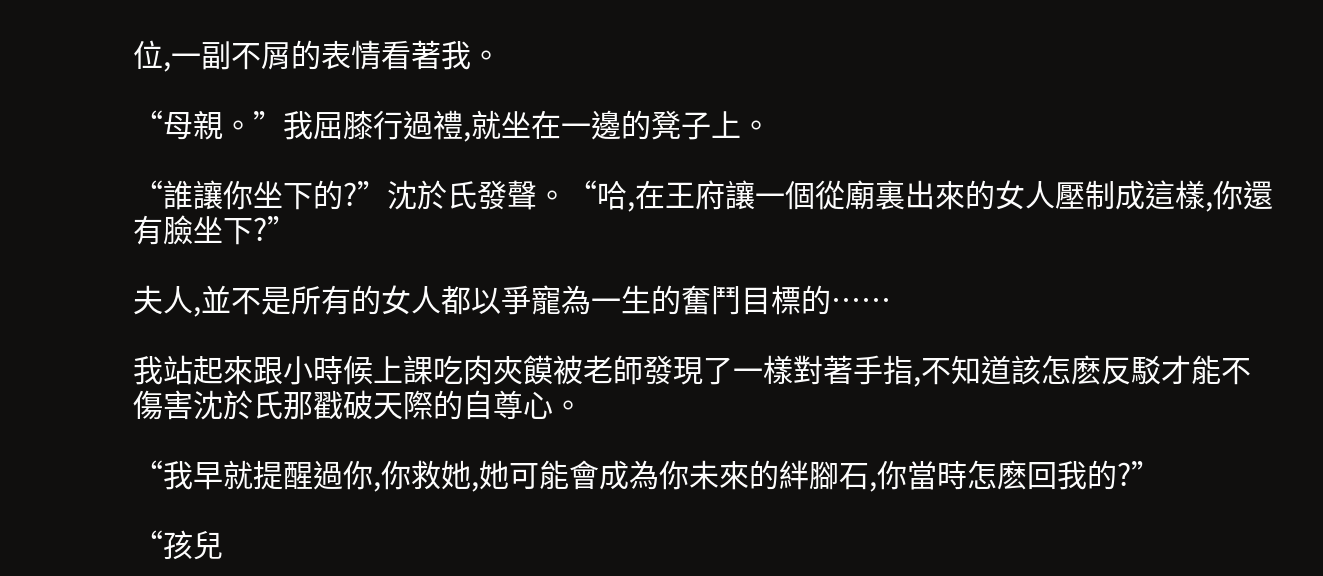位,一副不屑的表情看著我。

“母親。”我屈膝行過禮,就坐在一邊的凳子上。

“誰讓你坐下的?”沈於氏發聲。“哈,在王府讓一個從廟裏出來的女人壓制成這樣,你還有臉坐下?”

夫人,並不是所有的女人都以爭寵為一生的奮鬥目標的……

我站起來跟小時候上課吃肉夾饃被老師發現了一樣對著手指,不知道該怎麽反駁才能不傷害沈於氏那戳破天際的自尊心。

“我早就提醒過你,你救她,她可能會成為你未來的絆腳石,你當時怎麽回我的?”

“孩兒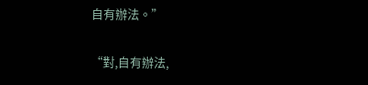自有辦法。”

“對,自有辦法,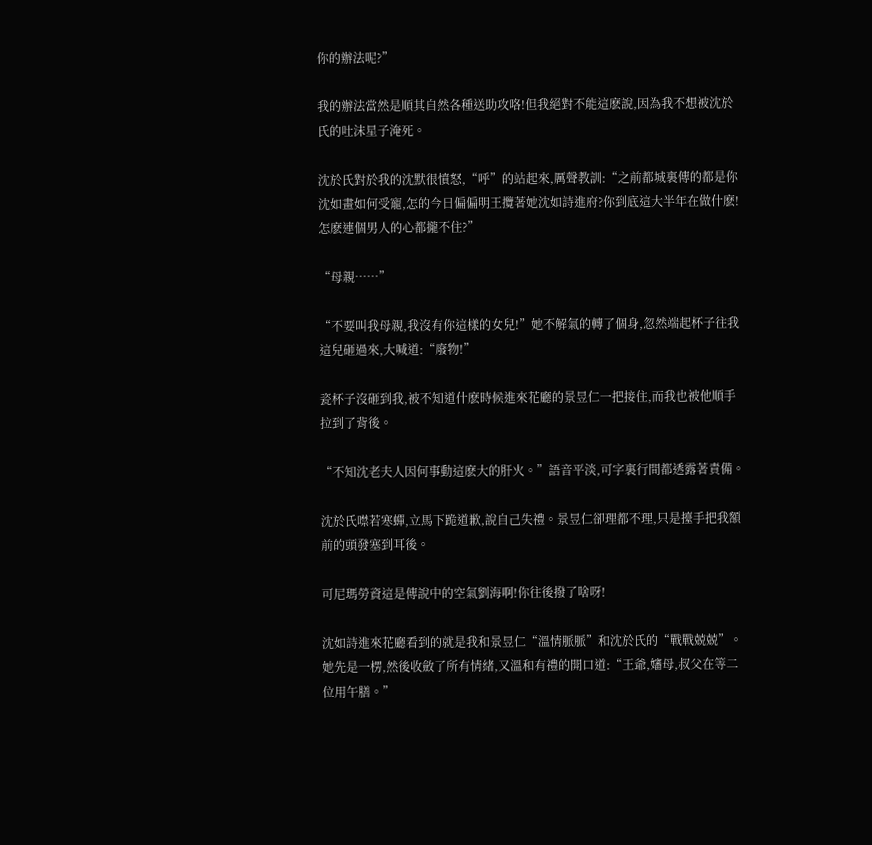你的辦法呢?”

我的辦法當然是順其自然各種送助攻咯!但我絕對不能這麽說,因為我不想被沈於氏的吐沫星子淹死。

沈於氏對於我的沈默很憤怒,“呼”的站起來,厲聲教訓:“之前都城裏傳的都是你沈如畫如何受寵,怎的今日偏偏明王攬著她沈如詩進府?你到底這大半年在做什麽!怎麽連個男人的心都攏不住?”

“母親……”

“不要叫我母親,我沒有你這樣的女兒!”她不解氣的轉了個身,忽然端起杯子往我這兒砸過來,大喊道:“廢物!”

瓷杯子沒砸到我,被不知道什麽時候進來花廳的景昱仁一把接住,而我也被他順手拉到了背後。

“不知沈老夫人因何事動這麽大的肝火。”語音平淡,可字裏行間都透露著責備。

沈於氏噤若寒蟬,立馬下跪道歉,說自己失禮。景昱仁卻理都不理,只是擡手把我額前的頭發塞到耳後。

可尼瑪勞資這是傳說中的空氣劉海啊!你往後撥了啥呀!

沈如詩進來花廳看到的就是我和景昱仁“溫情脈脈”和沈於氏的“戰戰兢兢”。她先是一楞,然後收斂了所有情緒,又溫和有禮的開口道:“王爺,嬸母,叔父在等二位用午膳。”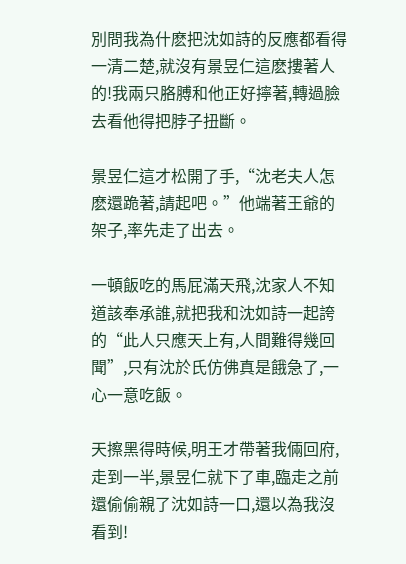別問我為什麽把沈如詩的反應都看得一清二楚,就沒有景昱仁這麽摟著人的!我兩只胳膊和他正好擰著,轉過臉去看他得把脖子扭斷。

景昱仁這才松開了手,“沈老夫人怎麽還跪著,請起吧。”他端著王爺的架子,率先走了出去。

一頓飯吃的馬屁滿天飛,沈家人不知道該奉承誰,就把我和沈如詩一起誇的“此人只應天上有,人間難得幾回聞”,只有沈於氏仿佛真是餓急了,一心一意吃飯。

天擦黑得時候,明王才帶著我倆回府,走到一半,景昱仁就下了車,臨走之前還偷偷親了沈如詩一口,還以為我沒看到!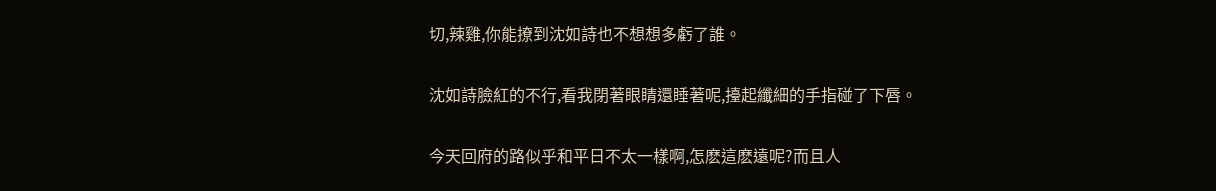切,辣雞,你能撩到沈如詩也不想想多虧了誰。

沈如詩臉紅的不行,看我閉著眼睛還睡著呢,擡起纖細的手指碰了下唇。

今天回府的路似乎和平日不太一樣啊,怎麽這麽遠呢?而且人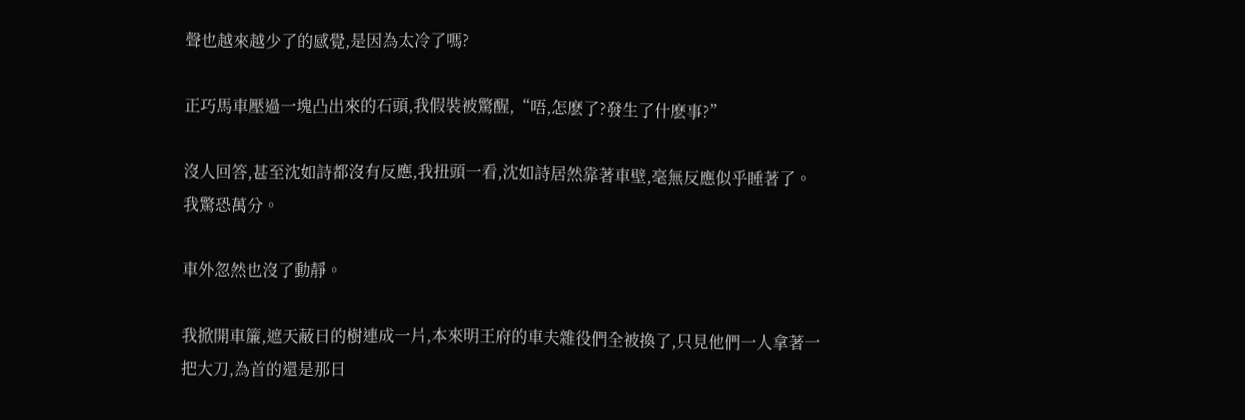聲也越來越少了的感覺,是因為太冷了嗎?

正巧馬車壓過一塊凸出來的石頭,我假裝被驚醒,“唔,怎麽了?發生了什麽事?”

沒人回答,甚至沈如詩都沒有反應,我扭頭一看,沈如詩居然靠著車壁,毫無反應似乎睡著了。我驚恐萬分。

車外忽然也沒了動靜。

我掀開車簾,遮天蔽日的樹連成一片,本來明王府的車夫雜役們全被換了,只見他們一人拿著一把大刀,為首的還是那日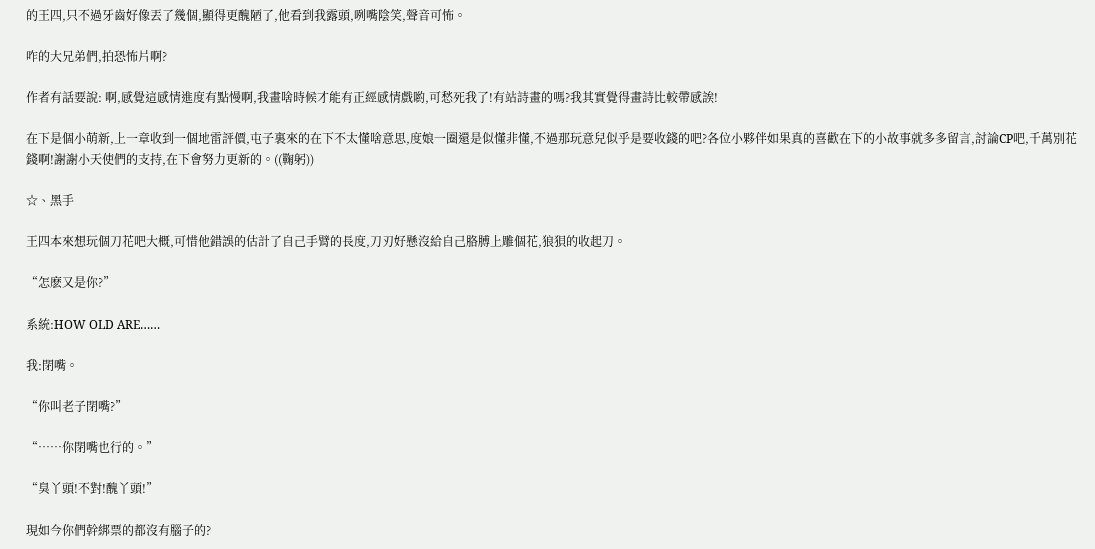的王四,只不過牙齒好像丟了幾個,顯得更醜陋了,他看到我露頭,咧嘴陰笑,聲音可怖。

咋的大兄弟們,拍恐怖片啊?

作者有話要說: 啊,感覺這感情進度有點慢啊,我畫啥時候才能有正經感情戲喲,可愁死我了!有站詩畫的嗎?我其實覺得畫詩比較帶感誒!

在下是個小萌新,上一章收到一個地雷評價,屯子裏來的在下不太懂啥意思,度娘一圈還是似懂非懂,不過那玩意兒似乎是要收錢的吧?各位小夥伴如果真的喜歡在下的小故事就多多留言,討論CP吧,千萬別花錢啊!謝謝小天使們的支持,在下會努力更新的。((鞠躬))

☆、黑手

王四本來想玩個刀花吧大概,可惜他錯誤的估計了自己手臂的長度,刀刃好懸沒給自己胳膊上雕個花,狼狽的收起刀。

“怎麽又是你?”

系統:HOW OLD ARE……

我:閉嘴。

“你叫老子閉嘴?”

“……你閉嘴也行的。”

“臭丫頭!不對!醜丫頭!”

現如今你們幹綁票的都沒有腦子的?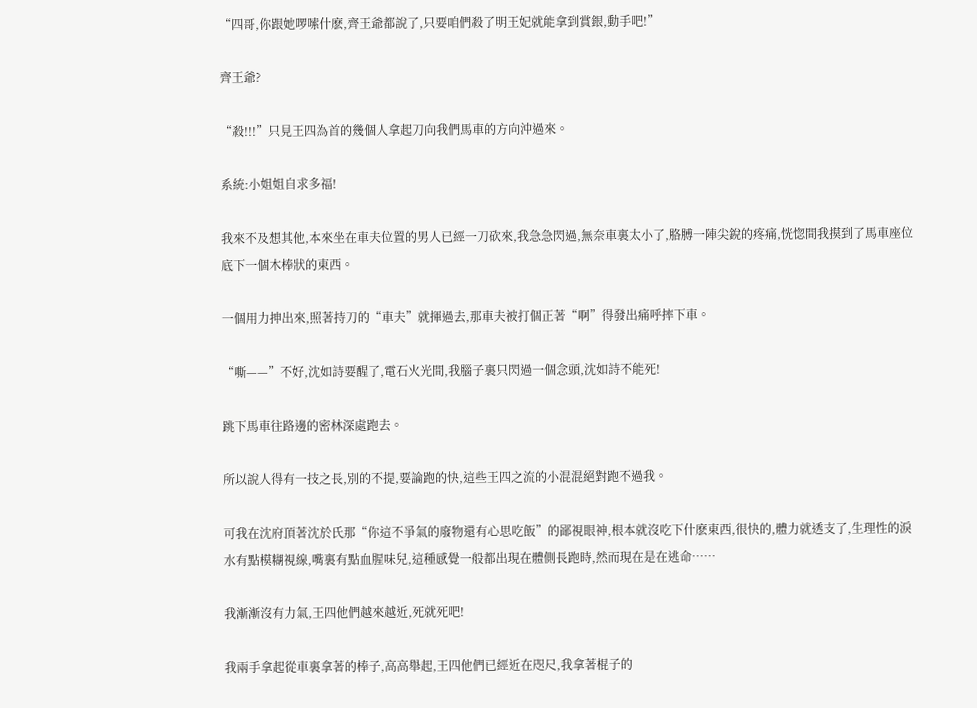“四哥,你跟她啰嗦什麽,齊王爺都說了,只要咱們殺了明王妃就能拿到賞銀,動手吧!”

齊王爺?

“殺!!!”只見王四為首的幾個人拿起刀向我們馬車的方向沖過來。

系統:小姐姐自求多福!

我來不及想其他,本來坐在車夫位置的男人已經一刀砍來,我急急閃過,無奈車裏太小了,胳膊一陣尖銳的疼痛,恍惚間我摸到了馬車座位底下一個木棒狀的東西。

一個用力抻出來,照著持刀的“車夫”就揮過去,那車夫被打個正著“啊”得發出痛呼摔下車。

“嘶——”不好,沈如詩要醒了,電石火光間,我腦子裏只閃過一個念頭,沈如詩不能死!

跳下馬車往路邊的密林深處跑去。

所以說人得有一技之長,別的不提,要論跑的快,這些王四之流的小混混絕對跑不過我。

可我在沈府頂著沈於氏那“你這不爭氣的廢物還有心思吃飯”的鄙視眼神,根本就沒吃下什麽東西,很快的,體力就透支了,生理性的淚水有點模糊視線,嘴裏有點血腥味兒,這種感覺一般都出現在體側長跑時,然而現在是在逃命……

我漸漸沒有力氣,王四他們越來越近,死就死吧!

我兩手拿起從車裏拿著的棒子,高高舉起,王四他們已經近在咫尺,我拿著棍子的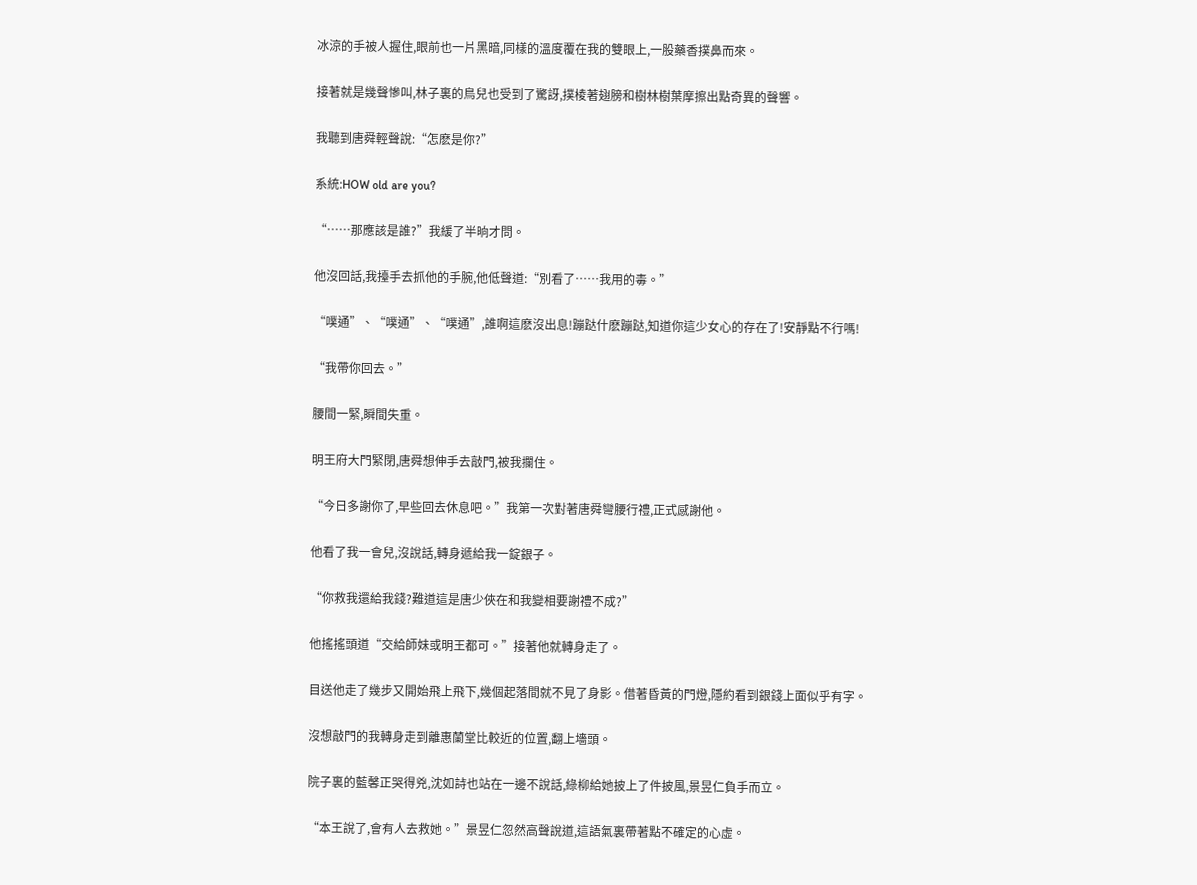冰涼的手被人握住,眼前也一片黑暗,同樣的溫度覆在我的雙眼上,一股藥香撲鼻而來。

接著就是幾聲慘叫,林子裏的鳥兒也受到了驚訝,撲棱著翅膀和樹林樹葉摩擦出點奇異的聲響。

我聽到唐舜輕聲說:“怎麽是你?”

系統:HOW old are you?

“……那應該是誰?”我緩了半晌才問。

他沒回話,我擡手去抓他的手腕,他低聲道:“別看了……我用的毒。”

“噗通”、“噗通”、“噗通”,誰啊這麽沒出息!蹦跶什麽蹦跶,知道你這少女心的存在了!安靜點不行嗎!

“我帶你回去。”

腰間一緊,瞬間失重。

明王府大門緊閉,唐舜想伸手去敲門,被我攔住。

“今日多謝你了,早些回去休息吧。”我第一次對著唐舜彎腰行禮,正式感謝他。

他看了我一會兒,沒說話,轉身遞給我一錠銀子。

“你救我還給我錢?難道這是唐少俠在和我變相要謝禮不成?”

他搖搖頭道“交給師妹或明王都可。”接著他就轉身走了。

目送他走了幾步又開始飛上飛下,幾個起落間就不見了身影。借著昏黃的門燈,隱約看到銀錢上面似乎有字。

沒想敲門的我轉身走到離惠蘭堂比較近的位置,翻上墻頭。

院子裏的藍馨正哭得兇,沈如詩也站在一邊不說話,綠柳給她披上了件披風,景昱仁負手而立。

“本王說了,會有人去救她。”景昱仁忽然高聲說道,這語氣裏帶著點不確定的心虛。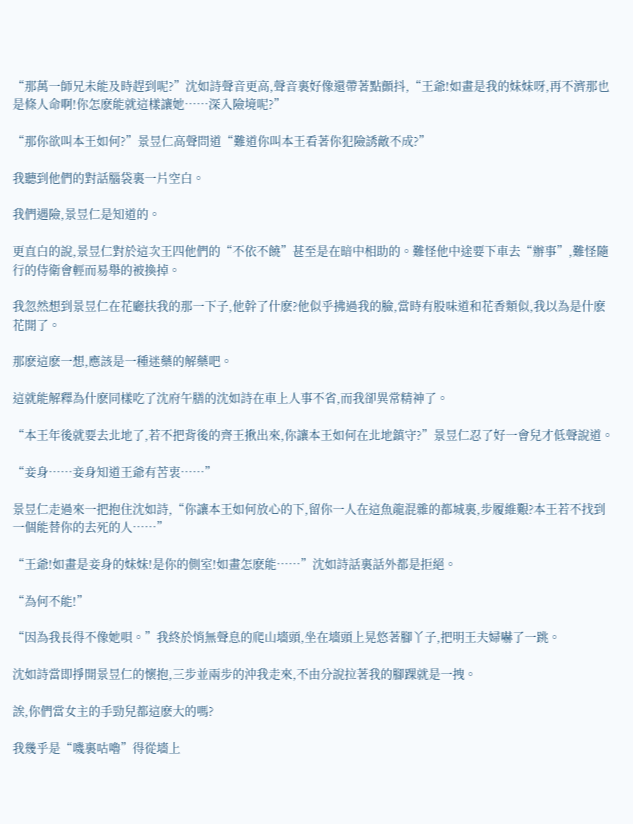“那萬一師兄未能及時趕到呢?”沈如詩聲音更高,聲音裏好像還帶著點顫抖,“王爺!如畫是我的妹妹呀,再不濟那也是條人命啊!你怎麽能就這樣讓她……深入險境呢?”

“那你欲叫本王如何?”景昱仁高聲問道“難道你叫本王看著你犯險誘敵不成?”

我聽到他們的對話腦袋裏一片空白。

我們遇險,景昱仁是知道的。

更直白的說,景昱仁對於這次王四他們的“不依不饒”甚至是在暗中相助的。難怪他中途要下車去“辦事”,難怪隨行的侍衛會輕而易舉的被換掉。

我忽然想到景昱仁在花廳扶我的那一下子,他幹了什麽?他似乎拂過我的臉,當時有股味道和花香類似,我以為是什麽花開了。

那麽這麽一想,應該是一種迷藥的解藥吧。

這就能解釋為什麽同樣吃了沈府午膳的沈如詩在車上人事不省,而我卻異常精神了。

“本王年後就要去北地了,若不把背後的齊王揪出來,你讓本王如何在北地鎮守?”景昱仁忍了好一會兒才低聲說道。

“妾身……妾身知道王爺有苦衷……”

景昱仁走過來一把抱住沈如詩,“你讓本王如何放心的下,留你一人在這魚龍混雜的都城裏,步履維艱?本王若不找到一個能替你的去死的人……”

“王爺!如畫是妾身的妹妹!是你的側室!如畫怎麽能……”沈如詩話裏話外都是拒絕。

“為何不能!”

“因為我長得不像她唄。”我終於悄無聲息的爬山墻頭,坐在墻頭上晃悠著腳丫子,把明王夫婦嚇了一跳。

沈如詩當即掙開景昱仁的懷抱,三步並兩步的沖我走來,不由分說拉著我的腳踝就是一拽。

誒,你們當女主的手勁兒都這麽大的嗎?

我幾乎是“嘰裏咕嚕”得從墻上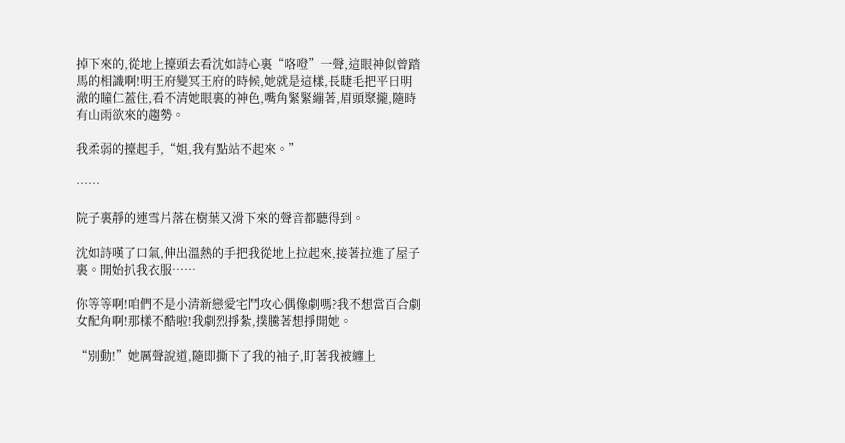掉下來的,從地上擡頭去看沈如詩心裏“咯噔”一聲,這眼神似曾踏馬的相識啊!明王府變冥王府的時候,她就是這樣,長睫毛把平日明澈的瞳仁蓋住,看不清她眼裏的神色,嘴角緊緊繃著,眉頭聚攏,隨時有山雨欲來的趨勢。

我柔弱的擡起手,“姐,我有點站不起來。”

……

院子裏靜的連雪片落在樹葉又滑下來的聲音都聽得到。

沈如詩嘆了口氣,伸出溫熱的手把我從地上拉起來,接著拉進了屋子裏。開始扒我衣服……

你等等啊!咱們不是小清新戀愛宅鬥攻心偶像劇嗎?我不想當百合劇女配角啊!那樣不酷啦!我劇烈掙紮,撲騰著想掙開她。

“別動!”她厲聲說道,隨即撕下了我的袖子,盯著我被纏上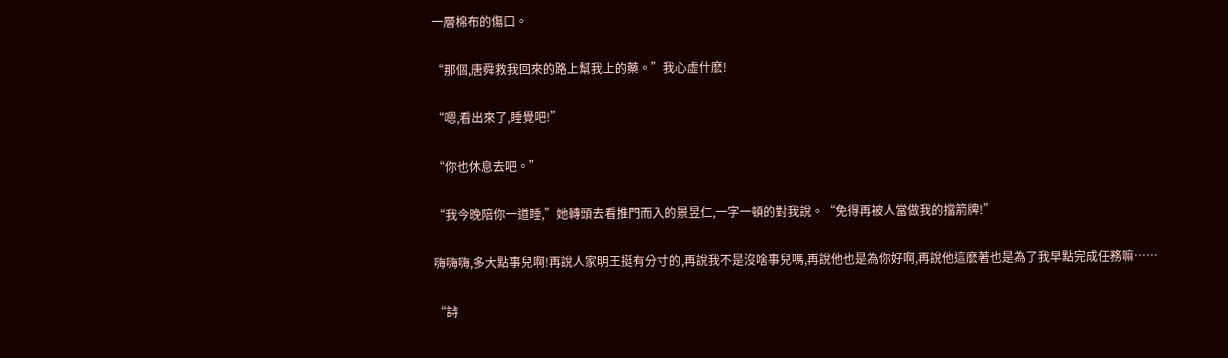一層棉布的傷口。

“那個,唐舜救我回來的路上幫我上的藥。”我心虛什麽!

“嗯,看出來了,睡覺吧!”

“你也休息去吧。”

“我今晚陪你一道睡,”她轉頭去看推門而入的景昱仁,一字一頓的對我說。“免得再被人當做我的擋箭牌!”

嗨嗨嗨,多大點事兒啊!再說人家明王挺有分寸的,再說我不是沒啥事兒嗎,再說他也是為你好啊,再說他這麽著也是為了我早點完成任務嘛……

“詩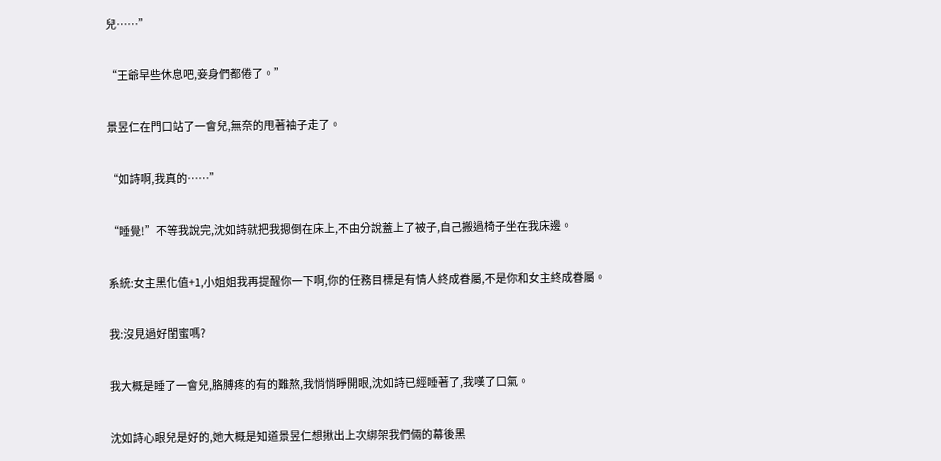兒……”

“王爺早些休息吧,妾身們都倦了。”

景昱仁在門口站了一會兒,無奈的甩著袖子走了。

“如詩啊,我真的……”

“睡覺!”不等我說完,沈如詩就把我摁倒在床上,不由分說蓋上了被子,自己搬過椅子坐在我床邊。

系統:女主黑化值+1,小姐姐我再提醒你一下啊,你的任務目標是有情人終成眷屬,不是你和女主終成眷屬。

我:沒見過好閨蜜嗎?

我大概是睡了一會兒,胳膊疼的有的難熬,我悄悄睜開眼,沈如詩已經睡著了,我嘆了口氣。

沈如詩心眼兒是好的,她大概是知道景昱仁想揪出上次綁架我們倆的幕後黑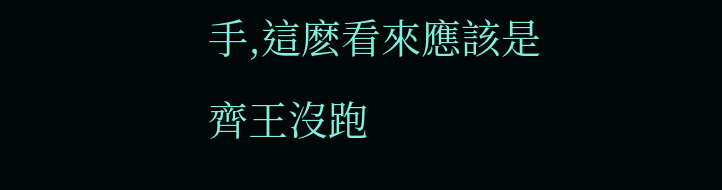手,這麽看來應該是齊王沒跑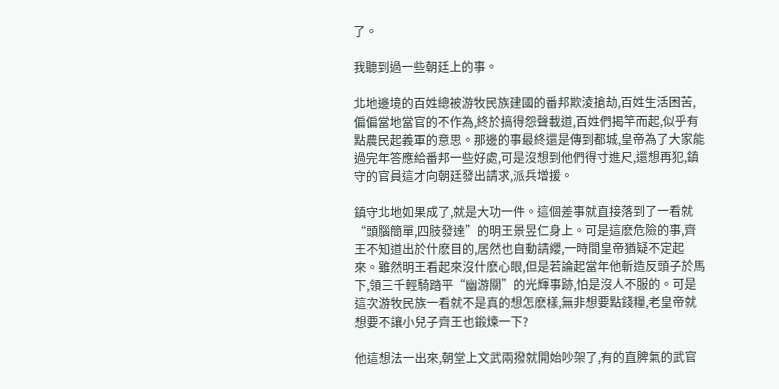了。

我聽到過一些朝廷上的事。

北地邊境的百姓總被游牧民族建國的番邦欺淩搶劫,百姓生活困苦,偏偏當地當官的不作為,終於搞得怨聲載道,百姓們揭竿而起,似乎有點農民起義軍的意思。那邊的事最終還是傳到都城,皇帝為了大家能過完年答應給番邦一些好處,可是沒想到他們得寸進尺,還想再犯,鎮守的官員這才向朝廷發出請求,派兵增援。

鎮守北地如果成了,就是大功一件。這個差事就直接落到了一看就“頭腦簡單,四肢發達”的明王景昱仁身上。可是這麽危險的事,齊王不知道出於什麽目的,居然也自動請纓,一時間皇帝猶疑不定起來。雖然明王看起來沒什麽心眼,但是若論起當年他斬造反頭子於馬下,領三千輕騎踏平“幽游關”的光輝事跡,怕是沒人不服的。可是這次游牧民族一看就不是真的想怎麽樣,無非想要點錢糧,老皇帝就想要不讓小兒子齊王也鍛煉一下?

他這想法一出來,朝堂上文武兩撥就開始吵架了,有的直脾氣的武官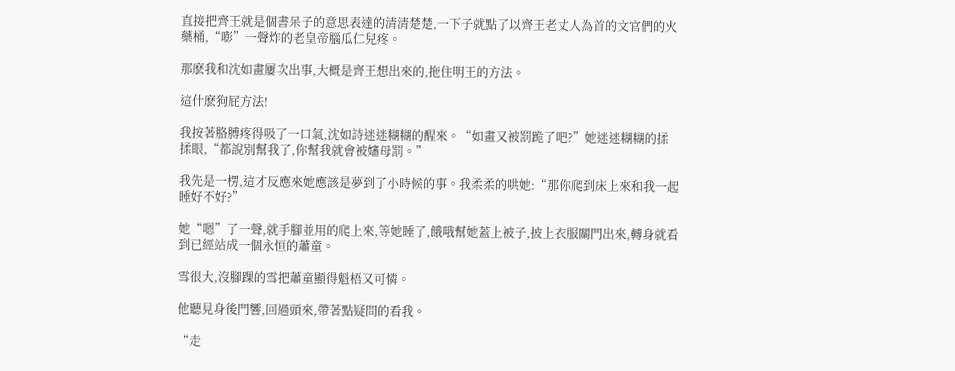直接把齊王就是個書呆子的意思表達的清清楚楚,一下子就點了以齊王老丈人為首的文官們的火藥桶,“嘭”一聲炸的老皇帝腦瓜仁兒疼。

那麽我和沈如畫屢次出事,大概是齊王想出來的,拖住明王的方法。

這什麽狗屁方法!

我按著胳膊疼得吸了一口氣,沈如詩迷迷糊糊的醒來。“如畫又被罰跪了吧?”她迷迷糊糊的揉揉眼,“都說別幫我了,你幫我就會被嬸母罰。”

我先是一楞,這才反應來她應該是夢到了小時候的事。我柔柔的哄她:“那你爬到床上來和我一起睡好不好?”

她“嗯”了一聲,就手腳並用的爬上來,等她睡了,餓哦幫她蓋上被子,披上衣服關門出來,轉身就看到已經站成一個永恒的蕭童。

雪很大,沒腳踝的雪把蕭童顯得魁梧又可憐。

他聽見身後門響,回過頭來,帶著點疑問的看我。

“走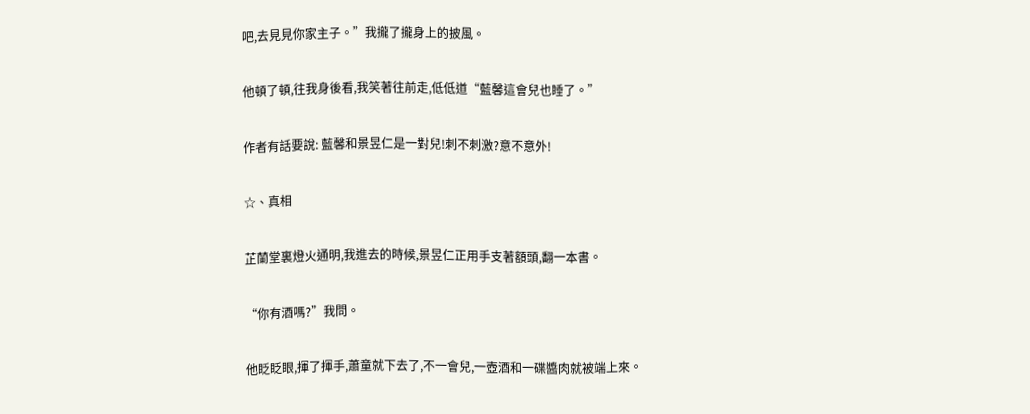吧,去見見你家主子。”我攏了攏身上的披風。

他頓了頓,往我身後看,我笑著往前走,低低道“藍馨這會兒也睡了。”

作者有話要說: 藍馨和景昱仁是一對兒!刺不刺激?意不意外!

☆、真相

芷蘭堂裏燈火通明,我進去的時候,景昱仁正用手支著額頭,翻一本書。

“你有酒嗎?”我問。

他眨眨眼,揮了揮手,蕭童就下去了,不一會兒,一壺酒和一碟醬肉就被端上來。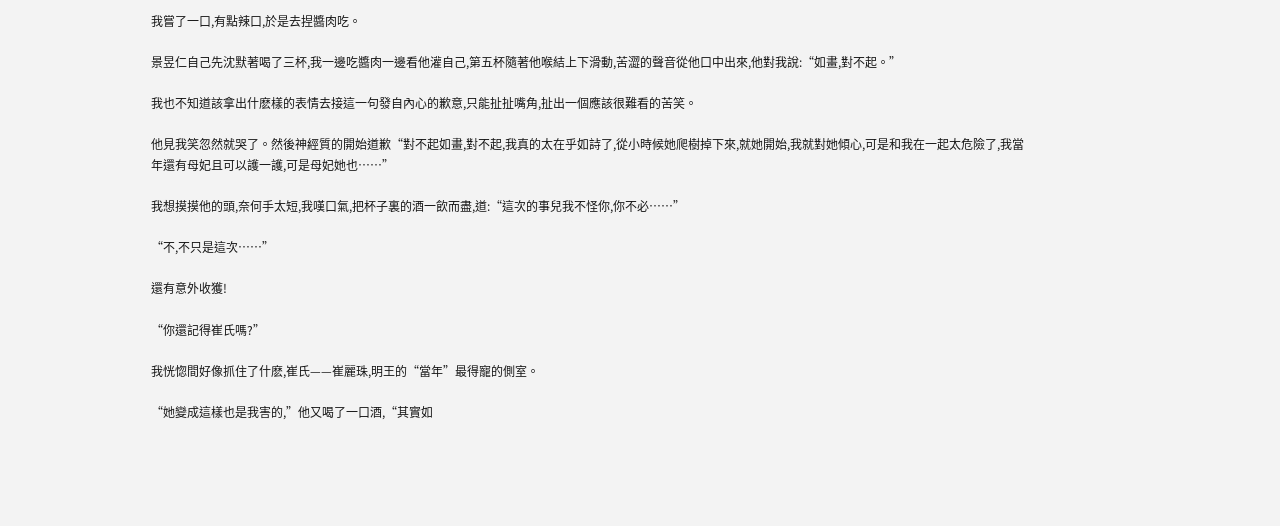我嘗了一口,有點辣口,於是去捏醬肉吃。

景昱仁自己先沈默著喝了三杯,我一邊吃醬肉一邊看他灌自己,第五杯隨著他喉結上下滑動,苦澀的聲音從他口中出來,他對我說:“如畫,對不起。”

我也不知道該拿出什麽樣的表情去接這一句發自內心的歉意,只能扯扯嘴角,扯出一個應該很難看的苦笑。

他見我笑忽然就哭了。然後神經質的開始道歉“對不起如畫,對不起,我真的太在乎如詩了,從小時候她爬樹掉下來,就她開始,我就對她傾心,可是和我在一起太危險了,我當年還有母妃且可以護一護,可是母妃她也……”

我想摸摸他的頭,奈何手太短,我嘆口氣,把杯子裏的酒一飲而盡,道:“這次的事兒我不怪你,你不必……”

“不,不只是這次……”

還有意外收獲!

“你還記得崔氏嗎?”

我恍惚間好像抓住了什麽,崔氏——崔麗珠,明王的“當年”最得寵的側室。

“她變成這樣也是我害的,”他又喝了一口酒,“其實如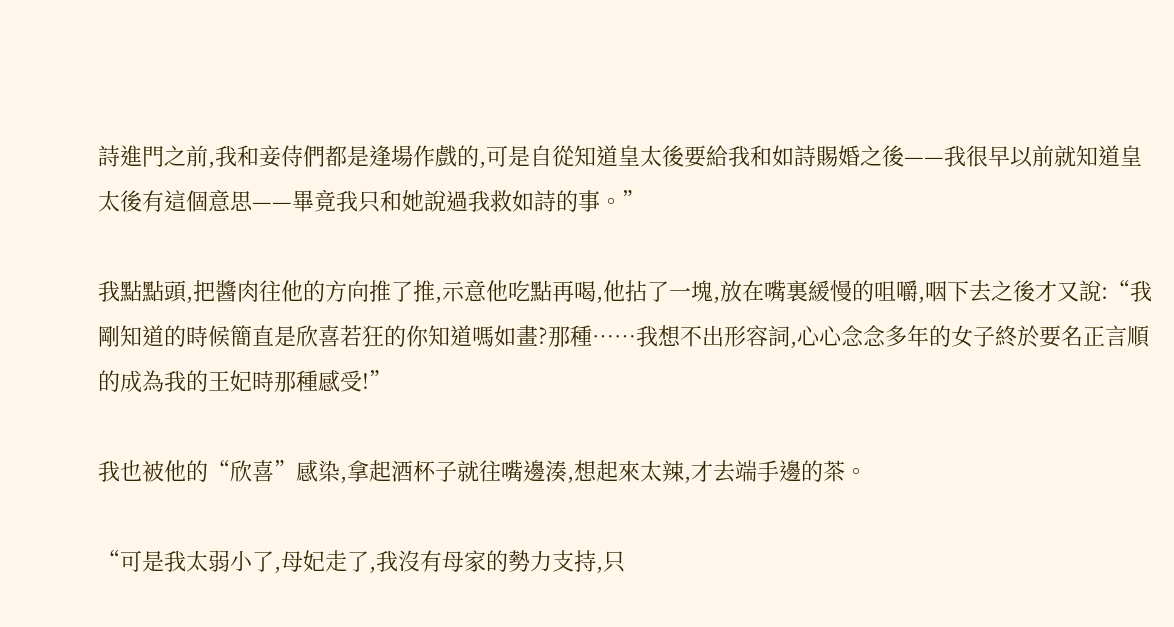詩進門之前,我和妾侍們都是逢場作戲的,可是自從知道皇太後要給我和如詩賜婚之後——我很早以前就知道皇太後有這個意思——畢竟我只和她說過我救如詩的事。”

我點點頭,把醬肉往他的方向推了推,示意他吃點再喝,他拈了一塊,放在嘴裏緩慢的咀嚼,咽下去之後才又說:“我剛知道的時候簡直是欣喜若狂的你知道嗎如畫?那種……我想不出形容詞,心心念念多年的女子終於要名正言順的成為我的王妃時那種感受!”

我也被他的“欣喜”感染,拿起酒杯子就往嘴邊湊,想起來太辣,才去端手邊的茶。

“可是我太弱小了,母妃走了,我沒有母家的勢力支持,只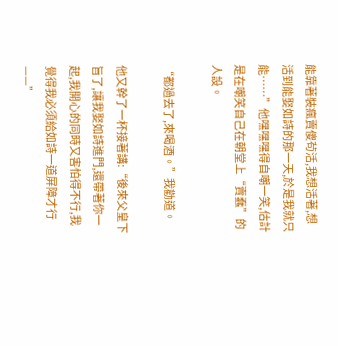能靠著裝瘋賣傻茍活,我想活著,想活到能娶如詩的那一天,於是我就只能……”他嘿嘿嘿得自嘲一笑,估計是在嘲笑自己在朝堂上“賣蠢”的人設。

“都過去了,來喝酒。”我勸道。

他又幹了一杯接著講:“後來父皇下旨了,讓我娶如詩進門,還帶著你一起,我開心的同時又害怕得不行,我覺得我必須給如詩一道屏障才行——”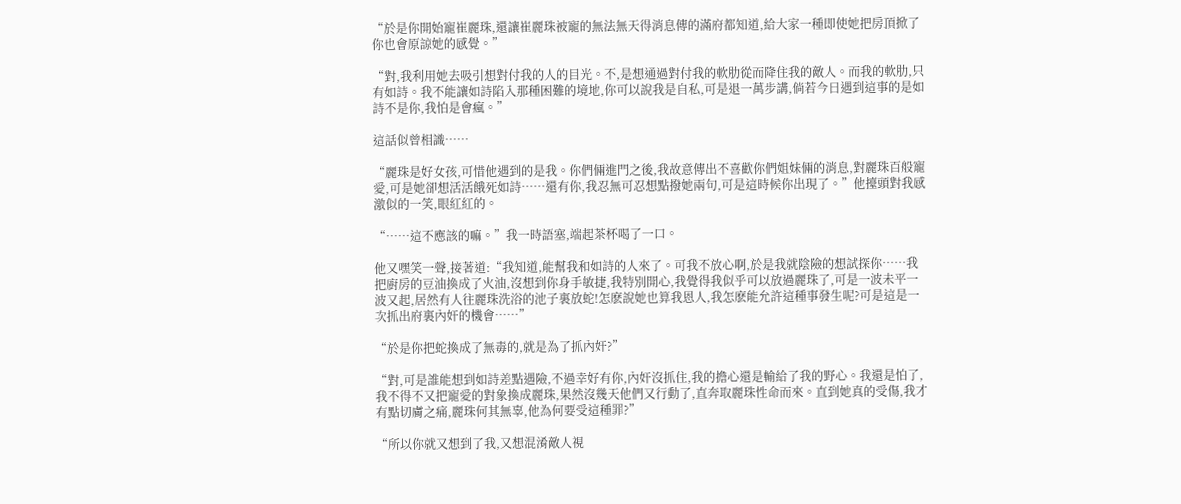“於是你開始寵崔麗珠,還讓崔麗珠被寵的無法無天得消息傳的滿府都知道,給大家一種即使她把房頂掀了你也會原諒她的感覺。”

“對,我利用她去吸引想對付我的人的目光。不,是想通過對付我的軟肋從而降住我的敵人。而我的軟肋,只有如詩。我不能讓如詩陷入那種困難的境地,你可以說我是自私,可是退一萬步講,倘若今日遇到這事的是如詩不是你,我怕是會瘋。”

這話似曾相識……

“麗珠是好女孩,可惜他遇到的是我。你們倆進門之後,我故意傳出不喜歡你們姐妹倆的消息,對麗珠百般寵愛,可是她卻想活活餓死如詩……還有你,我忍無可忍想點撥她兩句,可是這時候你出現了。”他擡頭對我感激似的一笑,眼紅紅的。

“……這不應該的嘛。”我一時語塞,端起茶杯喝了一口。

他又嘿笑一聲,接著道:“我知道,能幫我和如詩的人來了。可我不放心啊,於是我就陰險的想試探你……我把廚房的豆油換成了火油,沒想到你身手敏捷,我特別開心,我覺得我似乎可以放過麗珠了,可是一波未平一波又起,居然有人往麗珠洗浴的池子裏放蛇!怎麽說她也算我恩人,我怎麽能允許這種事發生呢?可是這是一次抓出府裏內奸的機會……”

“於是你把蛇換成了無毒的,就是為了抓內奸?”

“對,可是誰能想到如詩差點遇險,不過幸好有你,內奸沒抓住,我的擔心還是輸給了我的野心。我還是怕了,我不得不又把寵愛的對象換成麗珠,果然沒幾天他們又行動了,直奔取麗珠性命而來。直到她真的受傷,我才有點切膚之痛,麗珠何其無辜,他為何要受這種罪?”

“所以你就又想到了我,又想混淆敵人視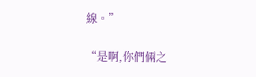線。”

“是啊,你們倆之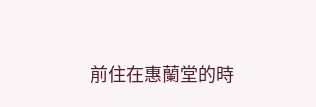前住在惠蘭堂的時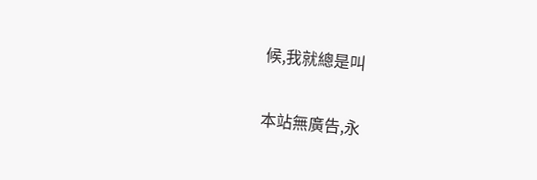候,我就總是叫

本站無廣告,永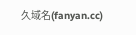久域名(fanyan.cc)